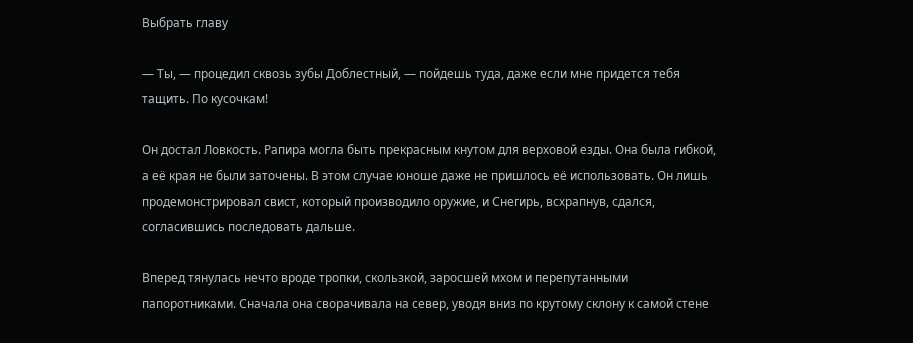Выбрать главу

— Ты, — процедил сквозь зубы Доблестный, — пойдешь туда, даже если мне придется тебя тащить. По кусочкам!

Он достал Ловкость. Рапира могла быть прекрасным кнутом для верховой езды. Она была гибкой, а её края не были заточены. В этом случае юноше даже не пришлось её использовать. Он лишь продемонстрировал свист, который производило оружие, и Снегирь, всхрапнув, сдался, согласившись последовать дальше.

Вперед тянулась нечто вроде тропки, скользкой, заросшей мхом и перепутанными папоротниками. Сначала она сворачивала на север, уводя вниз по крутому склону к самой стене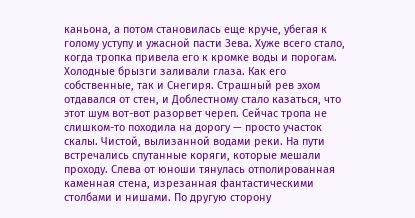каньона, а потом становилась еще круче, убегая к голому уступу и ужасной пасти Зева. Хуже всего стало, когда тропка привела его к кромке воды и порогам. Холодные брызги заливали глаза. Как его собственные, так и Снегиря. Страшный рев эхом отдавался от стен, и Доблестному стало казаться, что этот шум вот-вот разорвет череп. Сейчас тропа не слишком-то походила на дорогу — просто участок скалы. Чистой, вылизанной водами реки. На пути встречались спутанные коряги, которые мешали проходу. Слева от юноши тянулась отполированная каменная стена, изрезанная фантастическими столбами и нишами. По другую сторону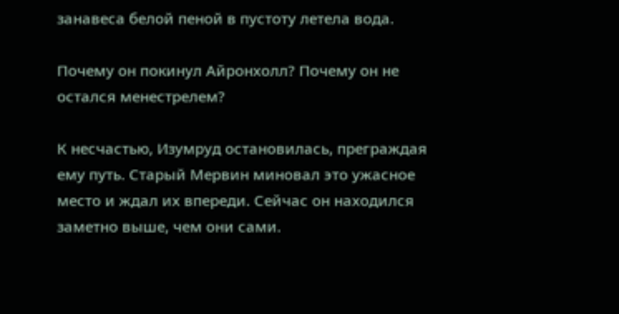занавеса белой пеной в пустоту летела вода.

Почему он покинул Айронхолл? Почему он не остался менестрелем?

К несчастью, Изумруд остановилась, преграждая ему путь. Старый Мервин миновал это ужасное место и ждал их впереди. Сейчас он находился заметно выше, чем они сами.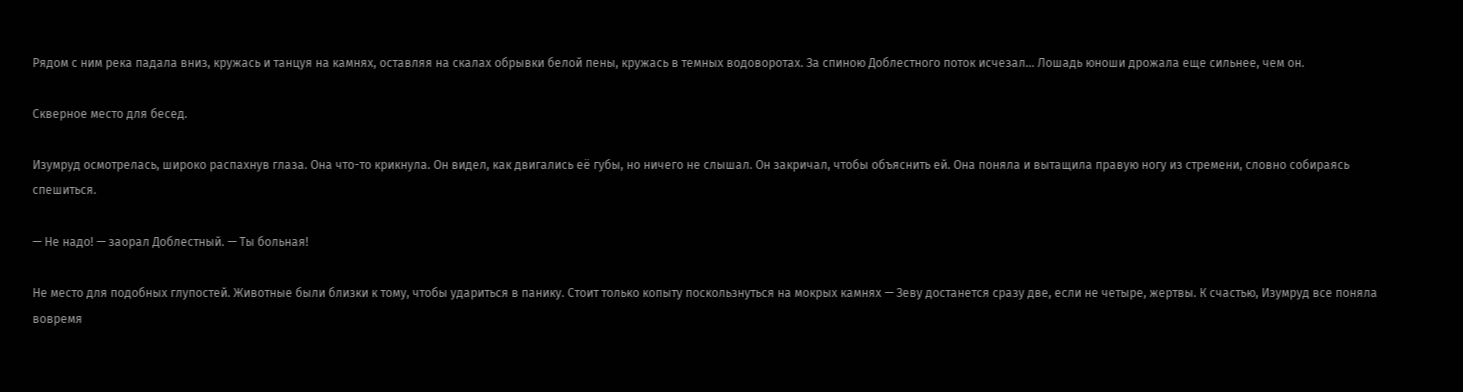Рядом с ним река падала вниз, кружась и танцуя на камнях, оставляя на скалах обрывки белой пены, кружась в темных водоворотах. За спиною Доблестного поток исчезал... Лошадь юноши дрожала еще сильнее, чем он.

Скверное место для бесед.

Изумруд осмотрелась, широко распахнув глаза. Она что-то крикнула. Он видел, как двигались её губы, но ничего не слышал. Он закричал, чтобы объяснить ей. Она поняла и вытащила правую ногу из стремени, словно собираясь спешиться.

— Не надо! — заорал Доблестный. — Ты больная!

Не место для подобных глупостей. Животные были близки к тому, чтобы удариться в панику. Стоит только копыту поскользнуться на мокрых камнях — Зеву достанется сразу две, если не четыре, жертвы. К счастью, Изумруд все поняла вовремя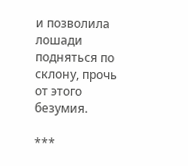и позволила лошади подняться по склону, прочь от этого безумия.

***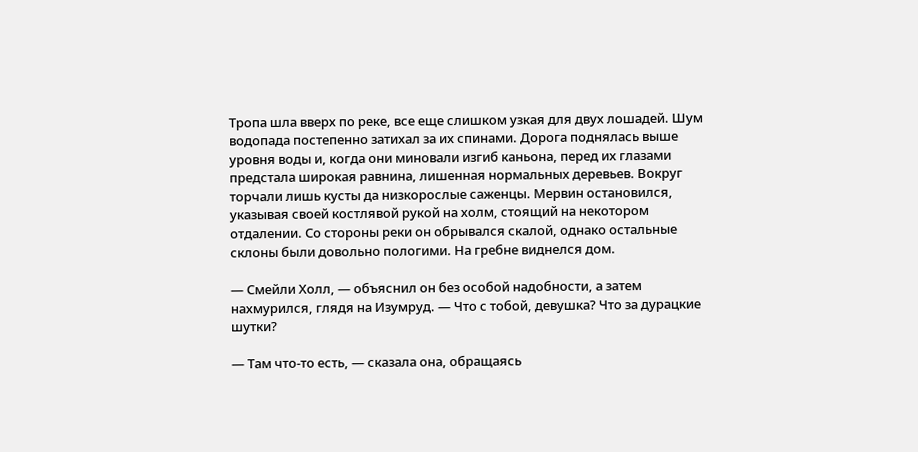Тропа шла вверх по реке, все еще слишком узкая для двух лошадей. Шум водопада постепенно затихал за их спинами. Дорога поднялась выше уровня воды и, когда они миновали изгиб каньона, перед их глазами предстала широкая равнина, лишенная нормальных деревьев. Вокруг торчали лишь кусты да низкорослые саженцы. Мервин остановился, указывая своей костлявой рукой на холм, стоящий на некотором отдалении. Со стороны реки он обрывался скалой, однако остальные склоны были довольно пологими. На гребне виднелся дом.

— Смейли Холл, — объяснил он без особой надобности, а затем нахмурился, глядя на Изумруд. — Что с тобой, девушка? Что за дурацкие шутки?

— Там что-то есть, — сказала она, обращаясь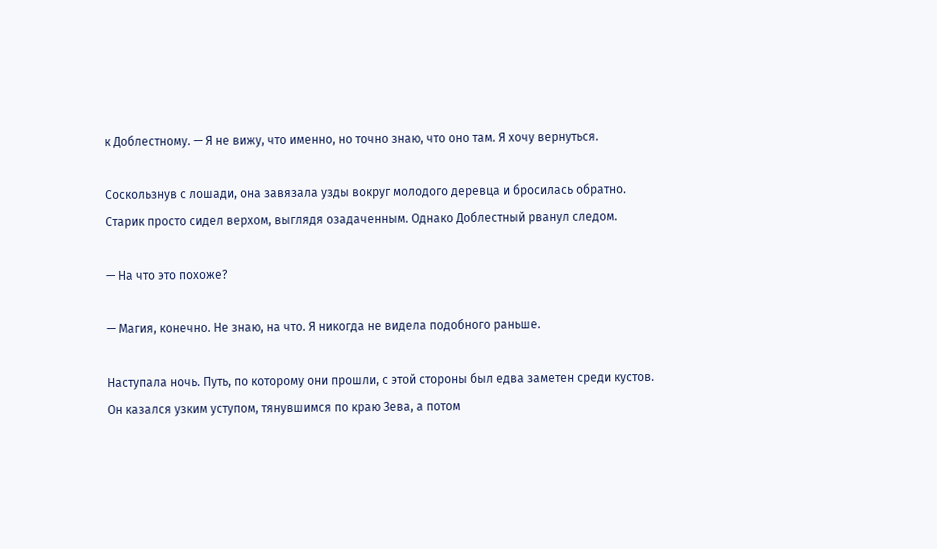к Доблестному. — Я не вижу, что именно, но точно знаю, что оно там. Я хочу вернуться.

Соскользнув с лошади, она завязала узды вокруг молодого деревца и бросилась обратно. Старик просто сидел верхом, выглядя озадаченным. Однако Доблестный рванул следом.

— На что это похоже?

— Магия, конечно. Не знаю, на что. Я никогда не видела подобного раньше.

Наступала ночь. Путь, по которому они прошли, с этой стороны был едва заметен среди кустов. Он казался узким уступом, тянувшимся по краю Зева, а потом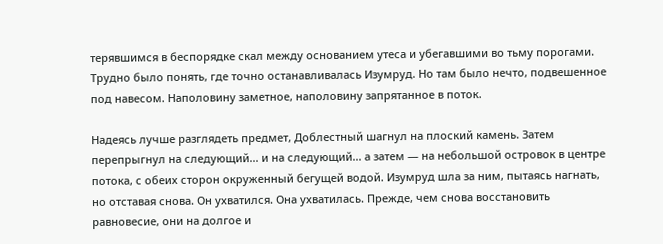терявшимся в беспорядке скал между основанием утеса и убегавшими во тьму порогами. Трудно было понять, где точно останавливалась Изумруд. Но там было нечто, подвешенное под навесом. Наполовину заметное, наполовину запрятанное в поток.

Надеясь лучше разглядеть предмет, Доблестный шагнул на плоский камень. Затем перепрыгнул на следующий... и на следующий... а затем — на небольшой островок в центре потока, с обеих сторон окруженный бегущей водой. Изумруд шла за ним, пытаясь нагнать, но отставая снова. Он ухватился. Она ухватилась. Прежде, чем снова восстановить равновесие, они на долгое и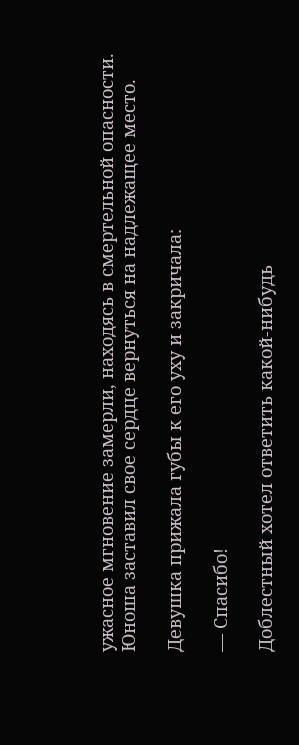ужасное мгновение замерли, находясь в смертельной опасности. Юноша заставил свое сердце вернуться на надлежащее место.

Девушка прижала губы к его уху и закричала:

— Спасибо!

Доблестный хотел ответить какой-нибудь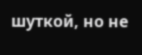шуткой, но не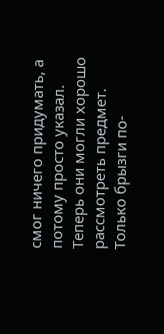смог ничего придумать, а потому просто указал. Теперь они могли хорошо рассмотреть предмет. Только брызги по-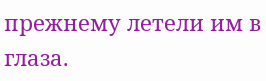прежнему летели им в глаза.